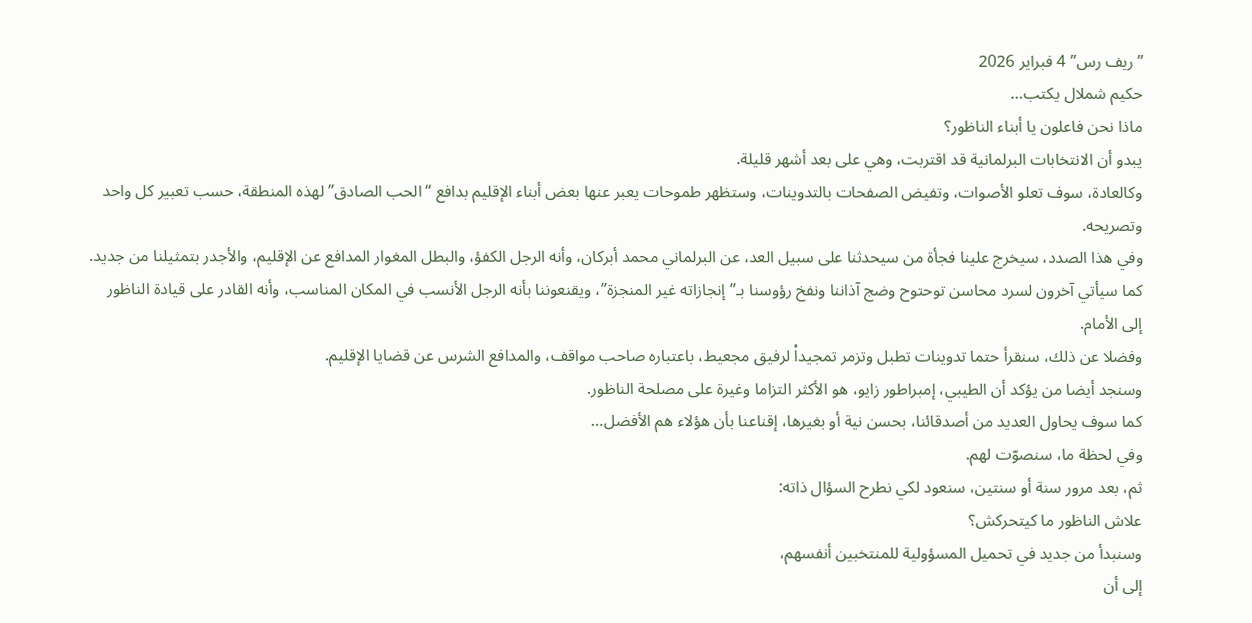” ريف رس” 4 فبراير 2026
حكيم شملال يكتب…
ماذا نحن فاعلون يا أبناء الناظور؟
يبدو أن الانتخابات البرلمانية قد اقتربت، وهي على بعد أشهر قليلة.
وكالعادة، سوف تعلو الأصوات، وتفيض الصفحات بالتدوينات، وستظهر طموحات يعبر عنها بعض أبناء الإقليم بدافع “الحب الصادق” لهذه المنطقة، حسب تعبير كل واحد وتصريحه.
وفي هذا الصدد، سيخرج علينا فجأة من سيحدثنا على سبيل العد، عن البرلماني محمد أبركان، وأنه الرجل الكفؤ، والبطل المغوار المدافع عن الإقليم، والأجدر بتمثيلنا من جديد.
كما سيأتي آخرون لسرد محاسن توحتوح وضج آذاننا ونفخ رؤوسنا بـ”إنجازاته غير المنجزة”، ويقنعوننا بأنه الرجل الأنسب في المكان المناسب، وأنه القادر على قيادة الناظور إلى الأمام.
وفضلا عن ذلك، سنقرأ حتما تدوينات تطبل وتزمر تمجيداْ لرفيق مجعيط، باعتباره صاحب مواقف، والمدافع الشرس عن قضايا الإقليم.
وسنجد أيضا من يؤكد أن الطيبي، إمبراطور زايو، هو الأكثر التزاما وغيرة على مصلحة الناظور.
كما سوف يحاول العديد من أصدقائنا، بحسن نية أو بغيرها، إقناعنا بأن هؤلاء هم الأفضل…
وفي لحظة ما، سنصوّت لهم.
ثم، بعد مرور سنة أو سنتين، سنعود لكي نطرح السؤال ذاته:
علاش الناظور ما كيتحركش؟
وسنبدأ من جديد في تحميل المسؤولية للمنتخبين أنفسهم،
إلى أن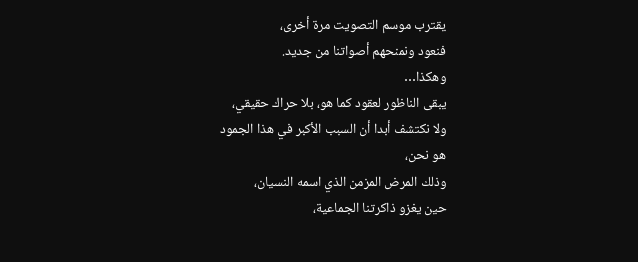يقترب موسم التصويت مرة أخرى،
فنعود ونمنحهم أصواتنا من جديد.
وهكذا…
يبقى الناظور لعقود كما هو، بلا حراك حقيقي،
ولا نكتشف أبدا أن السبب الأكبر في هذا الجمود
هو نحن،
وذلك المرض المزمن الذي اسمه النسيان،
حين يغزو ذاكرتنا الجماعية،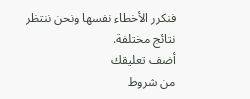فنكرر الأخطاء نفسها ونحن ننتظر نتائج مختلفة.
أضف تعليقك
من شروط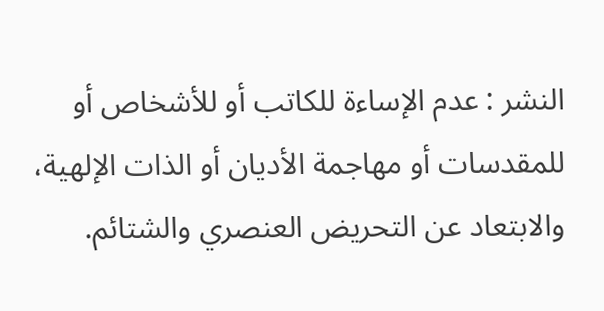النشر : عدم الإساءة للكاتب أو للأشخاص أو للمقدسات أو مهاجمة الأديان أو الذات الإلهية، والابتعاد عن التحريض العنصري والشتائم.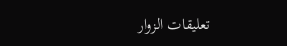تعليقات الزوار